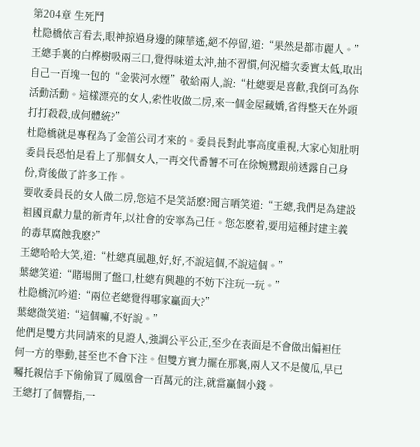第204章 生死鬥
杜隐橋依言看去,眼神掠過身邊的陳華遙,絕不停留,道:“果然是都市麗人。”
王總手裏的白桦樹吸兩三口,覺得味道太沖,抽不習慣,何況檔次委實太低,取出自己一百塊一包的“金裝河水煙”敬給兩人,說:“杜總要是喜歡,我倒可為你活動活動。這樣漂亮的女人,索性收做二房,來一個金屋藏嬌,省得整天在外頭打打殺殺,成何體統?”
杜隐橋就是專程為了金笛公司才來的。委員長對此事高度重視,大家心知肚明委員長恐怕是看上了那個女人,一再交代番薯不可在徐婉鷺跟前透露自己身份,背後做了許多工作。
要收委員長的女人做二房,您這不是笑話麽?聞言哂笑道:“王總,我們是為建設祖國貢獻力量的新青年,以社會的安寧為己任。您怎麽着,要用這種封建主義的毒草腐蝕我麽?”
王總哈哈大笑,道:“杜總真風趣,好,好,不說這個,不說這個。”
葉總笑道:“賭場開了盤口,杜總有興趣的不妨下注玩一玩。”
杜隐橋沉吟道:“兩位老總覺得哪家贏面大?”
葉總微笑道:“這個嘛,不好說。”
他們是雙方共同請來的見證人,強調公平公正,至少在表面是不會做出偏袒任何一方的舉動,甚至也不會下注。但雙方實力擺在那裏,兩人又不是傻瓜,早已囑托親信手下偷偷買了鳳凰會一百萬元的注,就當贏個小錢。
王總打了個響指,一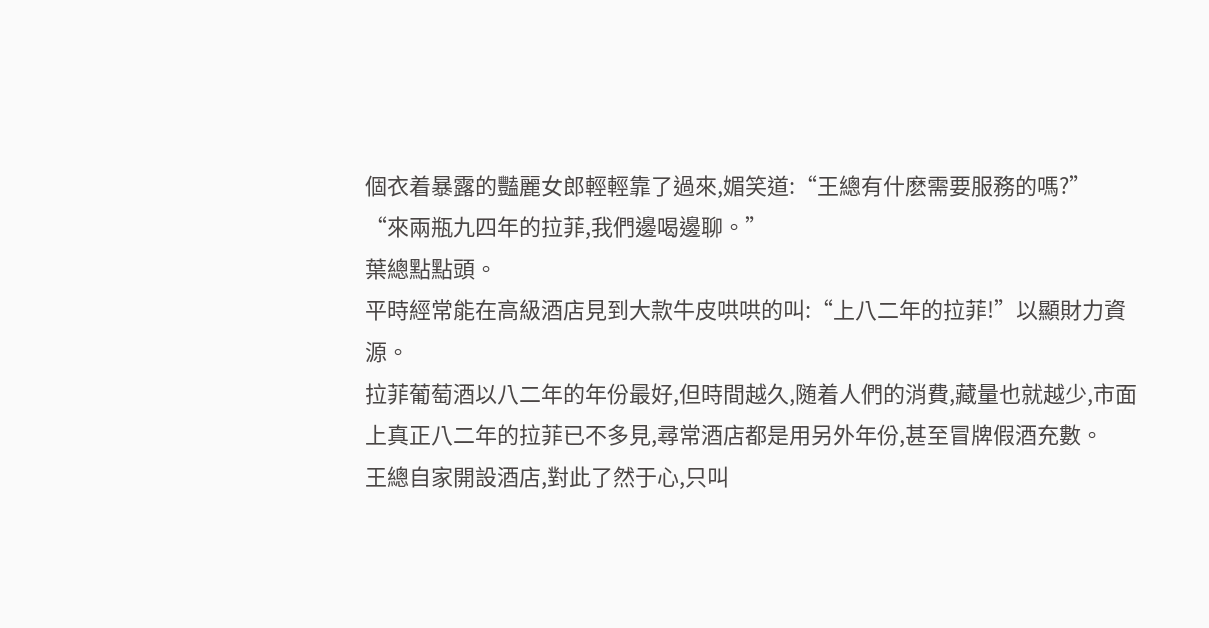個衣着暴露的豔麗女郎輕輕靠了過來,媚笑道:“王總有什麽需要服務的嗎?”
“來兩瓶九四年的拉菲,我們邊喝邊聊。”
葉總點點頭。
平時經常能在高級酒店見到大款牛皮哄哄的叫:“上八二年的拉菲!”以顯財力資源。
拉菲葡萄酒以八二年的年份最好,但時間越久,随着人們的消費,藏量也就越少,市面上真正八二年的拉菲已不多見,尋常酒店都是用另外年份,甚至冒牌假酒充數。
王總自家開設酒店,對此了然于心,只叫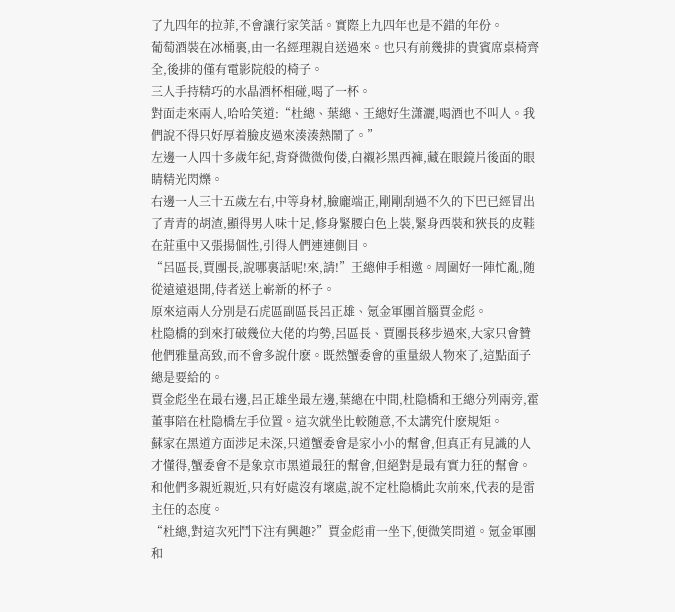了九四年的拉菲,不會讓行家笑話。實際上九四年也是不錯的年份。
葡萄酒裝在冰桶裏,由一名經理親自送過來。也只有前幾排的貴賓席桌椅齊全,後排的僅有電影院般的椅子。
三人手持精巧的水晶酒杯相碰,喝了一杯。
對面走來兩人,哈哈笑道:“杜總、葉總、王總好生潇灑,喝酒也不叫人。我們說不得只好厚着臉皮過來湊湊熱鬧了。”
左邊一人四十多歲年紀,背脊微微佝偻,白襯衫黑西褲,藏在眼鏡片後面的眼睛精光閃爍。
右邊一人三十五歲左右,中等身材,臉龐端正,剛剛刮過不久的下巴已經冒出了青青的胡渣,顯得男人味十足,修身緊腰白色上裝,緊身西裝和狹長的皮鞋在莊重中又張揚個性,引得人們連連側目。
“呂區長,賈團長,說哪裏話呢!來,請!”王總伸手相邀。周圍好一陣忙亂,随從遠遠退開,侍者送上嶄新的杯子。
原來這兩人分別是石虎區副區長呂正雄、氪金軍團首腦賈金彪。
杜隐橋的到來打破幾位大佬的均勢,呂區長、賈團長移步過來,大家只會贊他們雅量高致,而不會多說什麽。既然蟹委會的重量級人物來了,這點面子總是要給的。
賈金彪坐在最右邊,呂正雄坐最左邊,葉總在中間,杜隐橋和王總分列兩旁,霍董事陪在杜隐橋左手位置。這次就坐比較随意,不太講究什麽規矩。
蘇家在黑道方面涉足未深,只道蟹委會是家小小的幫會,但真正有見識的人才懂得,蟹委會不是象京市黑道最狂的幫會,但絕對是最有實力狂的幫會。和他們多親近親近,只有好處沒有壞處,說不定杜隐橋此次前來,代表的是雷主任的态度。
“杜總,對這次死鬥下注有興趣?”賈金彪甫一坐下,便微笑問道。氪金軍團和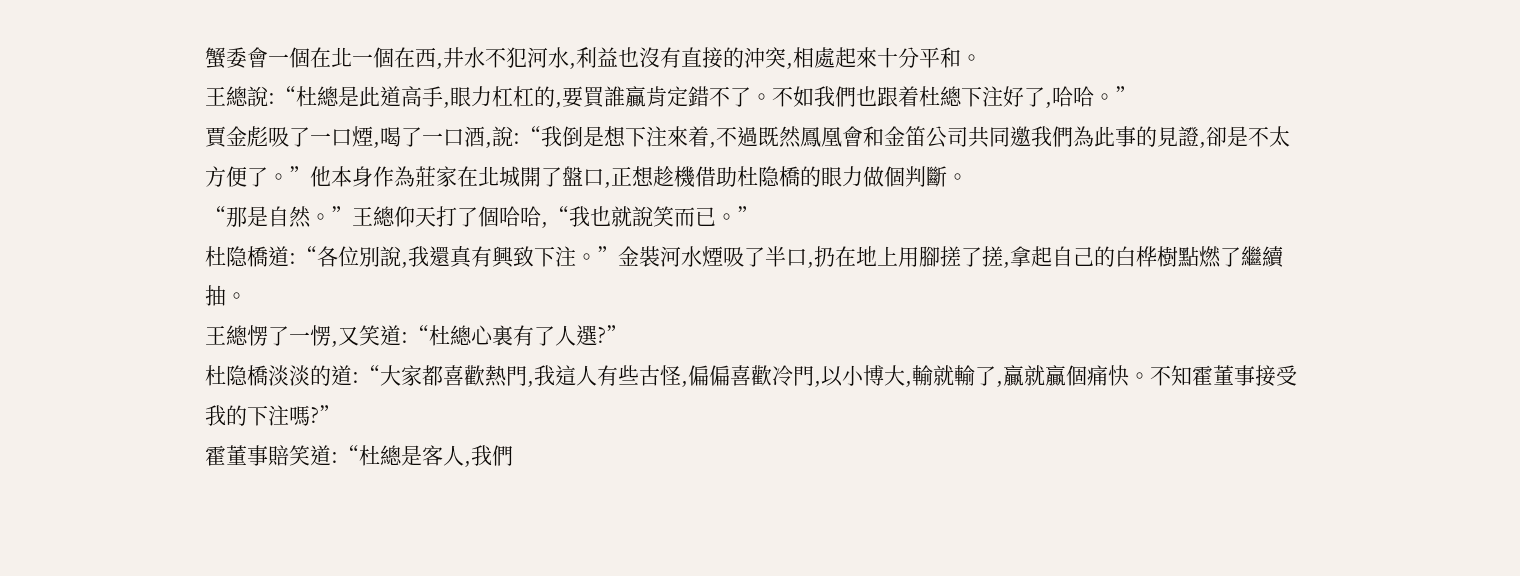蟹委會一個在北一個在西,井水不犯河水,利益也沒有直接的沖突,相處起來十分平和。
王總說:“杜總是此道高手,眼力杠杠的,要買誰贏肯定錯不了。不如我們也跟着杜總下注好了,哈哈。”
賈金彪吸了一口煙,喝了一口酒,說:“我倒是想下注來着,不過既然鳳凰會和金笛公司共同邀我們為此事的見證,卻是不太方便了。”他本身作為莊家在北城開了盤口,正想趁機借助杜隐橋的眼力做個判斷。
“那是自然。”王總仰天打了個哈哈,“我也就說笑而已。”
杜隐橋道:“各位別說,我還真有興致下注。”金裝河水煙吸了半口,扔在地上用腳搓了搓,拿起自己的白桦樹點燃了繼續抽。
王總愣了一愣,又笑道:“杜總心裏有了人選?”
杜隐橋淡淡的道:“大家都喜歡熱門,我這人有些古怪,偏偏喜歡冷門,以小博大,輸就輸了,贏就贏個痛快。不知霍董事接受我的下注嗎?”
霍董事賠笑道:“杜總是客人,我們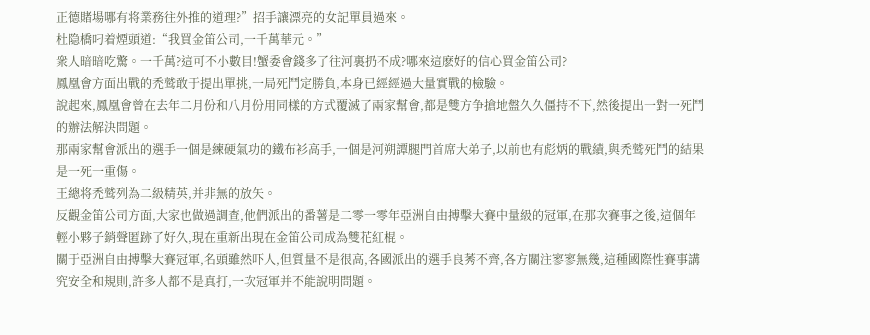正德賭場哪有将業務往外推的道理?”招手讓漂亮的女記單員過來。
杜隐橋叼着煙頭道:“我買金笛公司,一千萬華元。”
衆人暗暗吃驚。一千萬?這可不小數目!蟹委會錢多了往河裏扔不成?哪來這麽好的信心買金笛公司?
鳳凰會方面出戰的禿鹫敢于提出單挑,一局死鬥定勝負,本身已經經過大量實戰的檢驗。
說起來,鳳凰會曾在去年二月份和八月份用同樣的方式覆滅了兩家幫會,都是雙方争搶地盤久久僵持不下,然後提出一對一死鬥的辦法解決問題。
那兩家幫會派出的選手一個是練硬氣功的鐵布衫高手,一個是河朔譚腿門首席大弟子,以前也有彪炳的戰績,與禿鹫死鬥的結果是一死一重傷。
王總将禿鹫列為二級精英,并非無的放矢。
反觀金笛公司方面,大家也做過調查,他們派出的番薯是二零一零年亞洲自由搏擊大賽中量級的冠軍,在那次賽事之後,這個年輕小夥子銷聲匿跡了好久,現在重新出現在金笛公司成為雙花紅棍。
關于亞洲自由搏擊大賽冠軍,名頭雖然吓人,但質量不是很高,各國派出的選手良莠不齊,各方關注寥寥無幾,這種國際性賽事講究安全和規則,許多人都不是真打,一次冠軍并不能說明問題。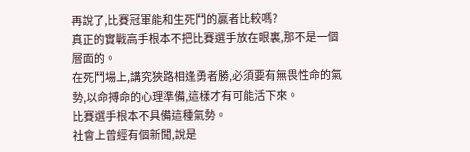再說了,比賽冠軍能和生死鬥的贏者比較嗎?
真正的實戰高手根本不把比賽選手放在眼裏,那不是一個層面的。
在死鬥場上,講究狹路相逢勇者勝,必須要有無畏性命的氣勢,以命搏命的心理準備,這樣才有可能活下來。
比賽選手根本不具備這種氣勢。
社會上曾經有個新聞,說是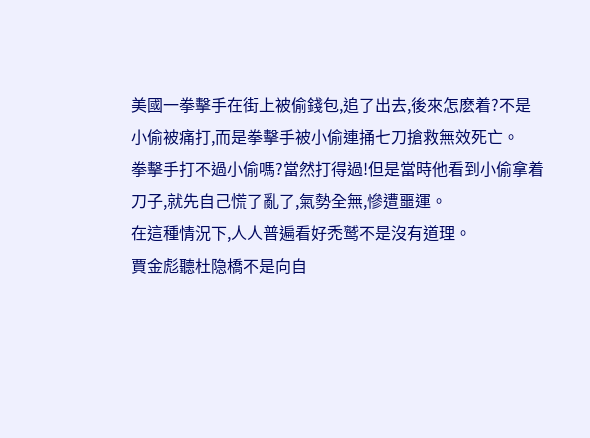美國一拳擊手在街上被偷錢包,追了出去,後來怎麽着?不是小偷被痛打,而是拳擊手被小偷連捅七刀搶救無效死亡。
拳擊手打不過小偷嗎?當然打得過!但是當時他看到小偷拿着刀子,就先自己慌了亂了,氣勢全無,慘遭噩運。
在這種情況下,人人普遍看好禿鹫不是沒有道理。
賈金彪聽杜隐橋不是向自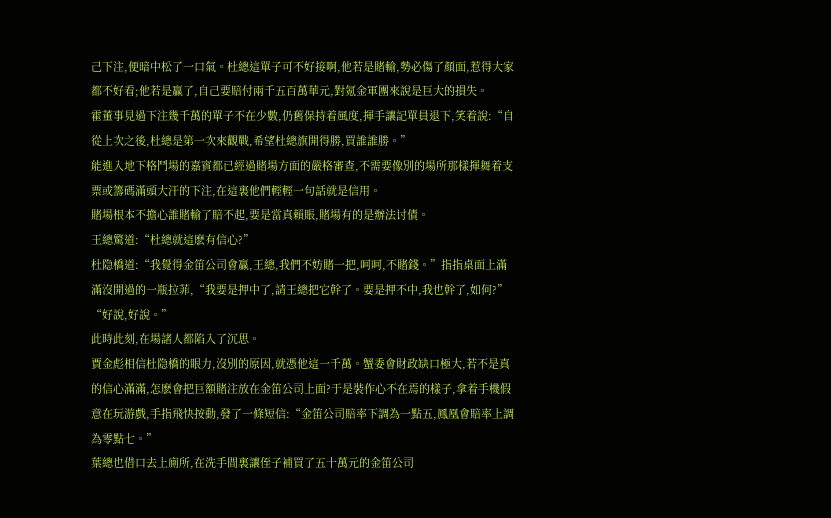己下注,便暗中松了一口氣。杜總這單子可不好接啊,他若是賭輸,勢必傷了顏面,惹得大家都不好看;他若是贏了,自己要賠付兩千五百萬華元,對氪金軍團來說是巨大的損失。
霍董事見過下注幾千萬的單子不在少數,仍舊保持着風度,揮手讓記單員退下,笑着說:“自從上次之後,杜總是第一次來觀戰,希望杜總旗開得勝,買誰誰勝。”
能進入地下格鬥場的嘉賓都已經過賭場方面的嚴格審查,不需要像別的場所那樣揮舞着支票或籌碼滿頭大汗的下注,在這裏他們輕輕一句話就是信用。
賭場根本不擔心誰賭輸了賠不起,要是當真賴賬,賭場有的是辦法讨債。
王總驚道:“杜總就這麽有信心?”
杜隐橋道:“我覺得金笛公司會贏,王總,我們不妨賭一把,呵呵,不賭錢。”指指桌面上滿滿沒開過的一瓶拉菲,“我要是押中了,請王總把它幹了。要是押不中,我也幹了,如何?”
“好說,好說。”
此時此刻,在場諸人都陷入了沉思。
賈金彪相信杜隐橋的眼力,沒別的原因,就憑他這一千萬。蟹委會財政缺口極大,若不是真的信心滿滿,怎麽會把巨額賭注放在金笛公司上面?于是裝作心不在焉的樣子,拿着手機假意在玩游戲,手指飛快按動,發了一條短信:“金笛公司賠率下調為一點五,鳳凰會賠率上調為零點七。”
葉總也借口去上廁所,在洗手間裏讓侄子補買了五十萬元的金笛公司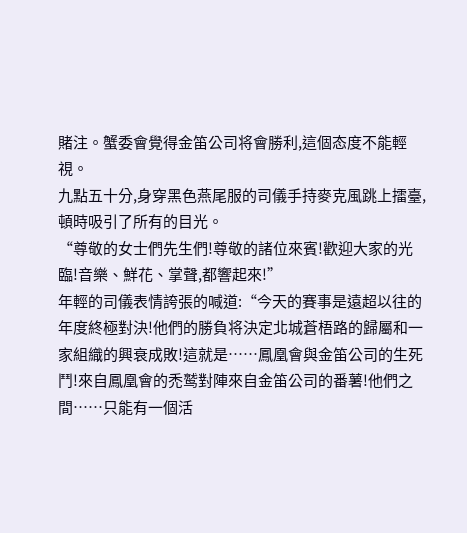賭注。蟹委會覺得金笛公司将會勝利,這個态度不能輕視。
九點五十分,身穿黑色燕尾服的司儀手持麥克風跳上擂臺,頓時吸引了所有的目光。
“尊敬的女士們先生們!尊敬的諸位來賓!歡迎大家的光臨!音樂、鮮花、掌聲,都響起來!”
年輕的司儀表情誇張的喊道:“今天的賽事是遠超以往的年度終極對決!他們的勝負将決定北城蒼梧路的歸屬和一家組織的興衰成敗!這就是……鳳凰會與金笛公司的生死鬥!來自鳳凰會的禿鹫對陣來自金笛公司的番薯!他們之間……只能有一個活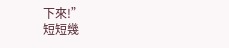下來!”
短短幾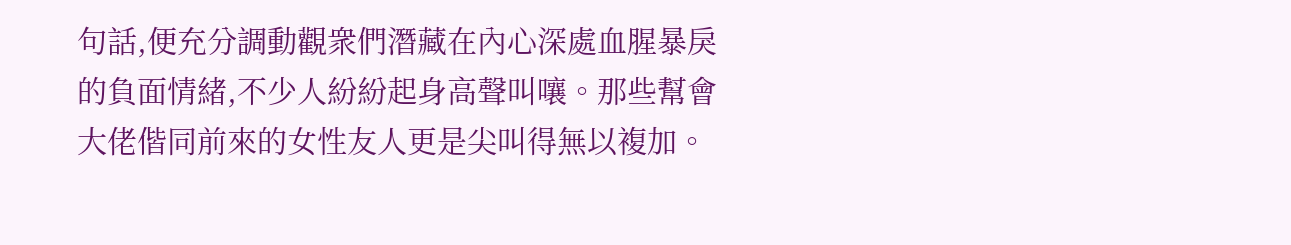句話,便充分調動觀衆們潛藏在內心深處血腥暴戾的負面情緒,不少人紛紛起身高聲叫嚷。那些幫會大佬偕同前來的女性友人更是尖叫得無以複加。